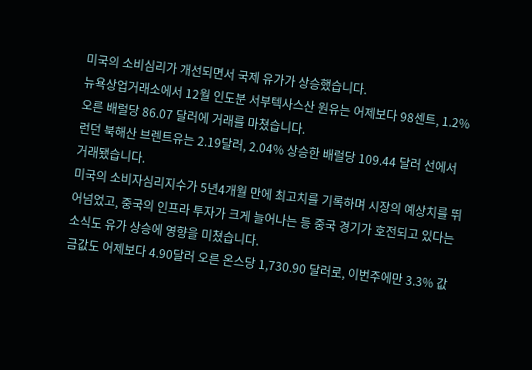미국의 소비심리가 개선되면서 국제 유가가 상승했습니다.
뉴욕상업거래소에서 12월 인도분 서부텍사스산 원유는 어제보다 98센트, 1.2% 오른 배럴당 86.07 달러에 거래를 마쳤습니다.
런던 북해산 브렌트유는 2.19달러, 2.04% 상승한 배럴당 109.44 달러 선에서 거래됐습니다.
미국의 소비자심리지수가 5년4개월 만에 최고치를 기록하며 시장의 예상치를 뛰어넘었고, 중국의 인프라 투자가 크게 늘어나는 등 중국 경기가 호전되고 있다는 소식도 유가 상승에 영향을 미쳤습니다.
금값도 어제보다 4.90달러 오른 온스당 1,730.90 달러로, 이번주에만 3.3% 값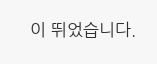이 뛰었습니다.